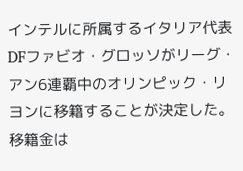インテルに所属するイタリア代表DFファビオ・グロッソがリーグ・アン6連覇中のオリンピック・リヨンに移籍することが決定した。
移籍金は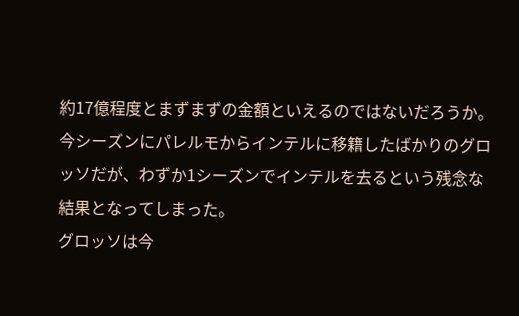約17億程度とまずまずの金額といえるのではないだろうか。
今シーズンにパレルモからインテルに移籍したばかりのグロッソだが、わずか1シーズンでインテルを去るという残念な結果となってしまった。
グロッソは今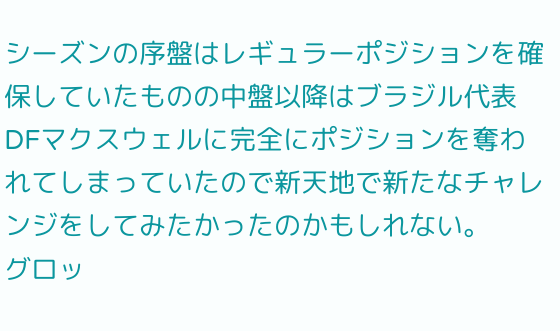シーズンの序盤はレギュラーポジションを確保していたものの中盤以降はブラジル代表DFマクスウェルに完全にポジションを奪われてしまっていたので新天地で新たなチャレンジをしてみたかったのかもしれない。
グロッ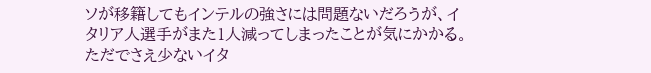ソが移籍してもインテルの強さには問題ないだろうが、イタリア人選手がまた1人減ってしまったことが気にかかる。
ただでさえ少ないイタ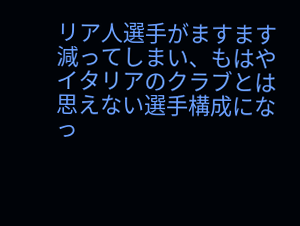リア人選手がますます減ってしまい、もはやイタリアのクラブとは思えない選手構成になっ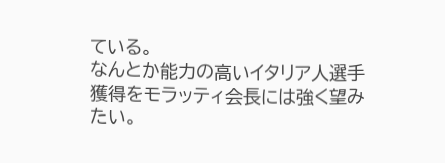ている。
なんとか能力の高いイタリア人選手獲得をモラッティ会長には強く望みたい。